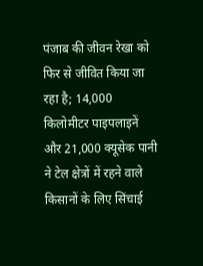पंजाब की जीवन रेखा को फिर से जीवित किया जा रहा है; 14,000 किलोमीटर पाइपलाइनें और 21,000 क्यूसेक पानी ने टेल क्षेत्रों में रहने वाले किसानों के लिए सिंचाई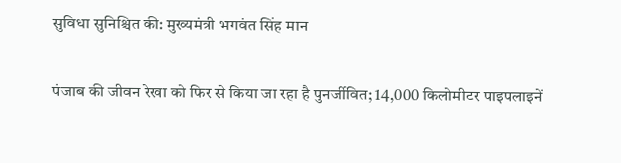सुविधा सुनिश्चित की: मुख्यमंत्री भगवंत सिंह मान

पंजाब की जीवन रेखा को फिर से किया जा रहा है पुनर्जीवित; 14,000 किलोमीटर पाइपलाइनें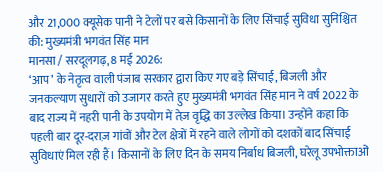और 21,000 क्यूसेक पानी ने टेलों पर बसे किसानों के लिए सिंचाई सुविधा सुनिश्चित की: मुख्यमंत्री भगवंत सिंह मान
मानसा / सरदूलगढ़, 8 मई 2026:
‘आप’ के नेतृत्व वाली पंजाब सरकार द्वारा किए गए बड़े सिंचाई, बिजली और जनकल्याण सुधारों को उजागर करते हुए मुख्यमंत्री भगवंत सिंह मान ने वर्ष 2022 के बाद राज्य में नहरी पानी के उपयोग में तेज़ वृद्धि का उल्लेख किया। उन्होंने कहा कि पहली बार दूर-दराज़ गांवों और टेल क्षेत्रों में रहने वाले लोगों को दशकों बाद सिंचाई सुविधाएं मिल रही हैं। किसानों के लिए दिन के समय निर्बाध बिजली, घरेलू उपभोक्ताओं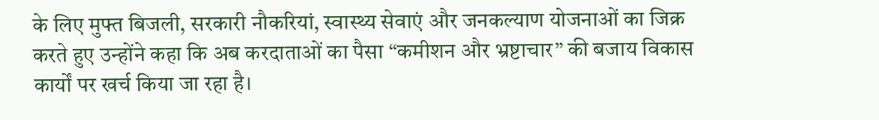के लिए मुफ्त बिजली, सरकारी नौकरियां, स्वास्थ्य सेवाएं और जनकल्याण योजनाओं का जिक्र करते हुए उन्होंने कहा कि अब करदाताओं का पैसा “कमीशन और भ्रष्टाचार” की बजाय विकास कार्यों पर खर्च किया जा रहा है।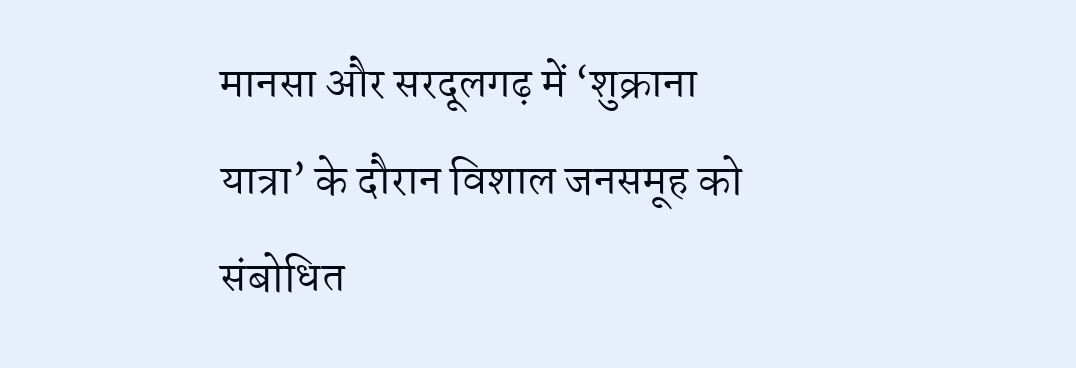मानसा और सरदूलगढ़ में ‘शुक्राना यात्रा’ के दौरान विशाल जनसमूह को संबोधित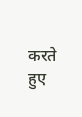करते हुए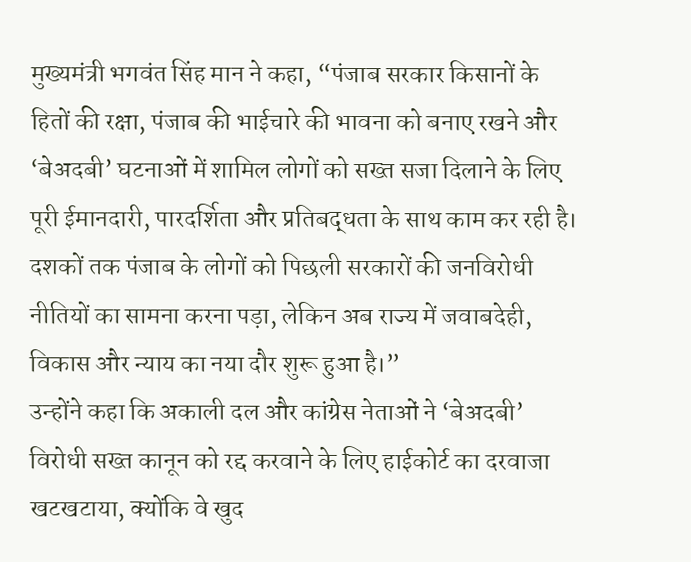मुख्यमंत्री भगवंत सिंह मान ने कहा, “पंजाब सरकार किसानों के हितों की रक्षा, पंजाब की भाईचारे की भावना को बनाए रखने और ‘बेअदबी’ घटनाओं में शामिल लोगों को सख्त सजा दिलाने के लिए पूरी ईमानदारी, पारदर्शिता और प्रतिबद्धता के साथ काम कर रही है। दशकों तक पंजाब के लोगों को पिछली सरकारों की जनविरोधी नीतियों का सामना करना पड़ा, लेकिन अब राज्य में जवाबदेही, विकास और न्याय का नया दौर शुरू हुआ है।”
उन्होंने कहा कि अकाली दल और कांग्रेस नेताओं ने ‘बेअदबी’ विरोधी सख्त कानून को रद्द करवाने के लिए हाईकोर्ट का दरवाजा खटखटाया, क्योंकि वे खुद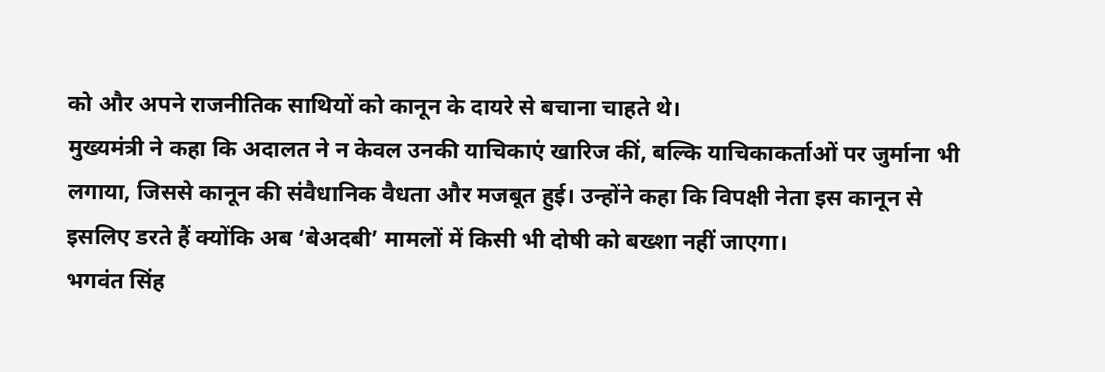को और अपने राजनीतिक साथियों को कानून के दायरे से बचाना चाहते थे।
मुख्यमंत्री ने कहा कि अदालत ने न केवल उनकी याचिकाएं खारिज कीं, बल्कि याचिकाकर्ताओं पर जुर्माना भी लगाया, जिससे कानून की संवैधानिक वैधता और मजबूत हुई। उन्होंने कहा कि विपक्षी नेता इस कानून से इसलिए डरते हैं क्योंकि अब ‘बेअदबी’ मामलों में किसी भी दोषी को बख्शा नहीं जाएगा।
भगवंत सिंह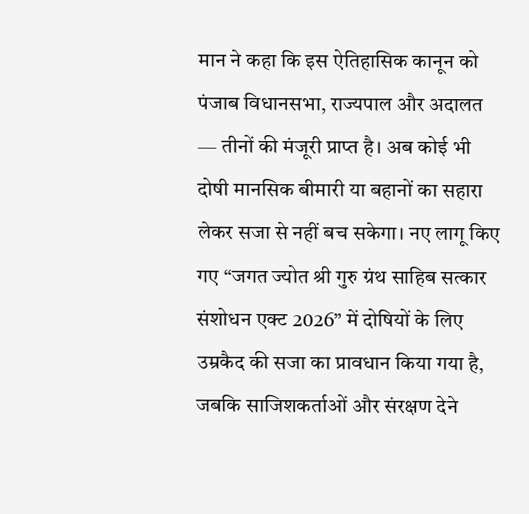मान ने कहा कि इस ऐतिहासिक कानून को पंजाब विधानसभा, राज्यपाल और अदालत — तीनों की मंजूरी प्राप्त है। अब कोई भी दोषी मानसिक बीमारी या बहानों का सहारा लेकर सजा से नहीं बच सकेगा। नए लागू किए गए “जगत ज्योत श्री गुरु ग्रंथ साहिब सत्कार संशोधन एक्ट 2026” में दोषियों के लिए उम्रकैद की सजा का प्रावधान किया गया है, जबकि साजिशकर्ताओं और संरक्षण देने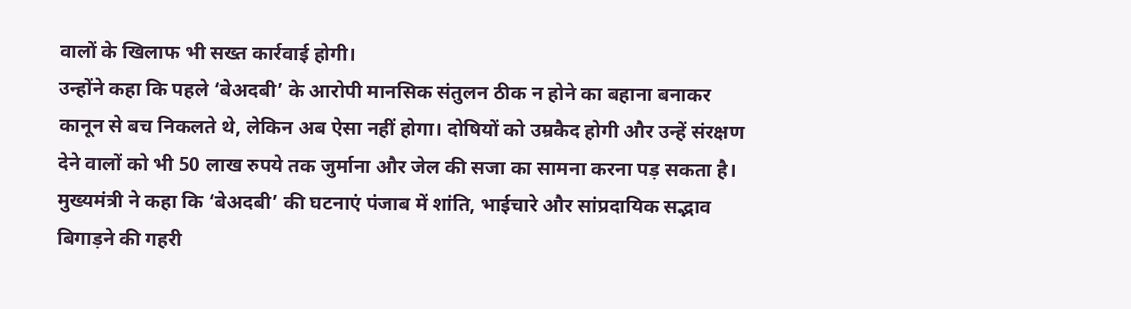वालों के खिलाफ भी सख्त कार्रवाई होगी।
उन्होंने कहा कि पहले ‘बेअदबी’ के आरोपी मानसिक संतुलन ठीक न होने का बहाना बनाकर कानून से बच निकलते थे, लेकिन अब ऐसा नहीं होगा। दोषियों को उम्रकैद होगी और उन्हें संरक्षण देने वालों को भी 50 लाख रुपये तक जुर्माना और जेल की सजा का सामना करना पड़ सकता है।
मुख्यमंत्री ने कहा कि ‘बेअदबी’ की घटनाएं पंजाब में शांति, भाईचारे और सांप्रदायिक सद्भाव बिगाड़ने की गहरी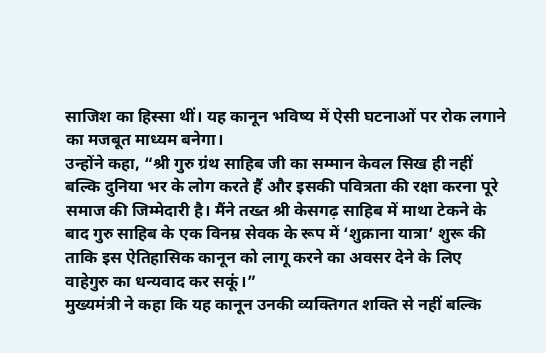साजिश का हिस्सा थीं। यह कानून भविष्य में ऐसी घटनाओं पर रोक लगाने का मजबूत माध्यम बनेगा।
उन्होंने कहा, “श्री गुरु ग्रंथ साहिब जी का सम्मान केवल सिख ही नहीं बल्कि दुनिया भर के लोग करते हैं और इसकी पवित्रता की रक्षा करना पूरे समाज की जिम्मेदारी है। मैंने तख्त श्री केसगढ़ साहिब में माथा टेकने के बाद गुरु साहिब के एक विनम्र सेवक के रूप में ‘शुक्राना यात्रा’ शुरू की ताकि इस ऐतिहासिक कानून को लागू करने का अवसर देने के लिए वाहेगुरु का धन्यवाद कर सकूं।”
मुख्यमंत्री ने कहा कि यह कानून उनकी व्यक्तिगत शक्ति से नहीं बल्कि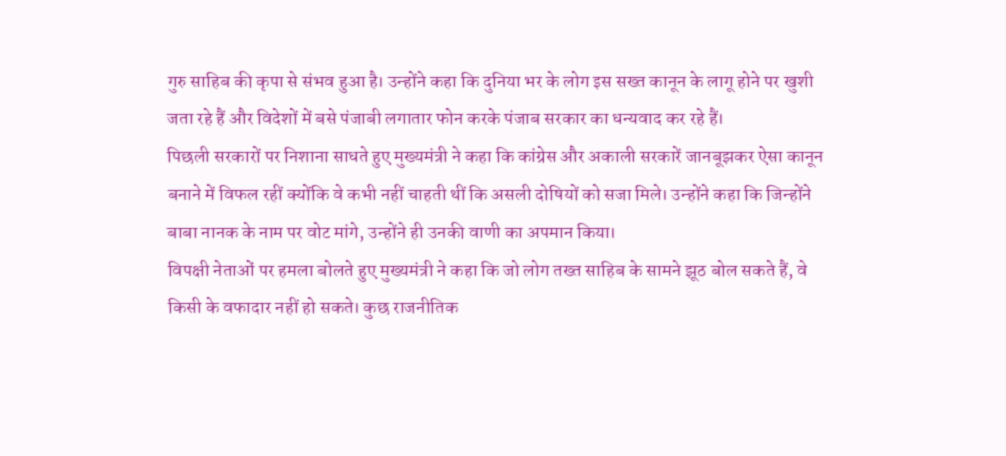गुरु साहिब की कृपा से संभव हुआ है। उन्होंने कहा कि दुनिया भर के लोग इस सख्त कानून के लागू होने पर खुशी जता रहे हैं और विदेशों में बसे पंजाबी लगातार फोन करके पंजाब सरकार का धन्यवाद कर रहे हैं।
पिछली सरकारों पर निशाना साधते हुए मुख्यमंत्री ने कहा कि कांग्रेस और अकाली सरकारें जानबूझकर ऐसा कानून बनाने में विफल रहीं क्योंकि वे कभी नहीं चाहती थीं कि असली दोषियों को सजा मिले। उन्होंने कहा कि जिन्होंने बाबा नानक के नाम पर वोट मांगे, उन्होंने ही उनकी वाणी का अपमान किया।
विपक्षी नेताओं पर हमला बोलते हुए मुख्यमंत्री ने कहा कि जो लोग तख्त साहिब के सामने झूठ बोल सकते हैं, वे किसी के वफादार नहीं हो सकते। कुछ राजनीतिक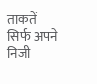ताकतें सिर्फ अपने निजी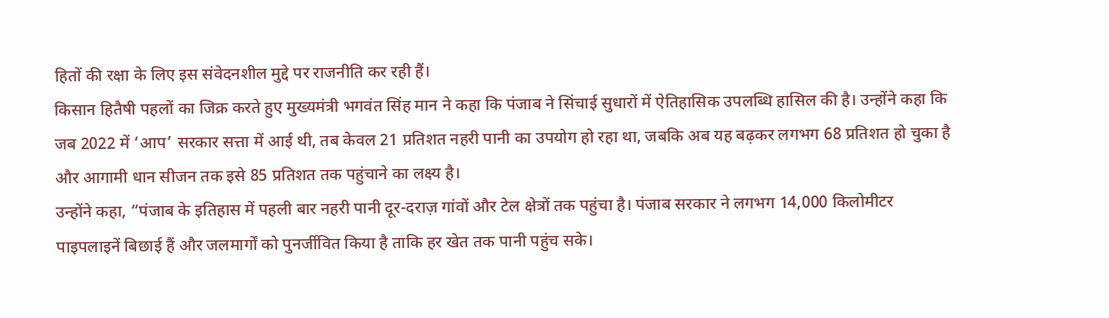हितों की रक्षा के लिए इस संवेदनशील मुद्दे पर राजनीति कर रही हैं।
किसान हितैषी पहलों का जिक्र करते हुए मुख्यमंत्री भगवंत सिंह मान ने कहा कि पंजाब ने सिंचाई सुधारों में ऐतिहासिक उपलब्धि हासिल की है। उन्होंने कहा कि जब 2022 में ‘आप’ सरकार सत्ता में आई थी, तब केवल 21 प्रतिशत नहरी पानी का उपयोग हो रहा था, जबकि अब यह बढ़कर लगभग 68 प्रतिशत हो चुका है और आगामी धान सीजन तक इसे 85 प्रतिशत तक पहुंचाने का लक्ष्य है।
उन्होंने कहा, “पंजाब के इतिहास में पहली बार नहरी पानी दूर-दराज़ गांवों और टेल क्षेत्रों तक पहुंचा है। पंजाब सरकार ने लगभग 14,000 किलोमीटर पाइपलाइनें बिछाई हैं और जलमार्गों को पुनर्जीवित किया है ताकि हर खेत तक पानी पहुंच सके।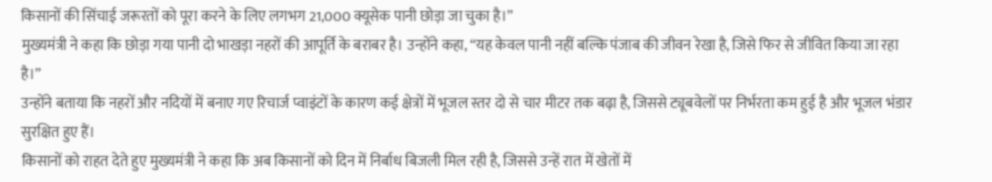किसानों की सिंचाई जरूरतों को पूरा करने के लिए लगभग 21,000 क्यूसेक पानी छोड़ा जा चुका है।”
मुख्यमंत्री ने कहा कि छोड़ा गया पानी दो भाखड़ा नहरों की आपूर्ति के बराबर है। उन्होंने कहा, “यह केवल पानी नहीं बल्कि पंजाब की जीवन रेखा है, जिसे फिर से जीवित किया जा रहा है।”
उन्होंने बताया कि नहरों और नदियों में बनाए गए रिचार्ज प्वाइंटों के कारण कई क्षेत्रों में भूजल स्तर दो से चार मीटर तक बढ़ा है, जिससे ट्यूबवेलों पर निर्भरता कम हुई है और भूजल भंडार सुरक्षित हुए हैं।
किसानों को राहत देते हुए मुख्यमंत्री ने कहा कि अब किसानों को दिन में निर्बाध बिजली मिल रही है, जिससे उन्हें रात में खेतों में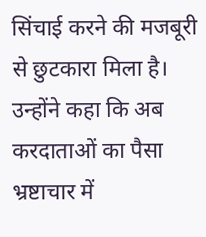सिंचाई करने की मजबूरी से छुटकारा मिला है।
उन्होंने कहा कि अब करदाताओं का पैसा भ्रष्टाचार में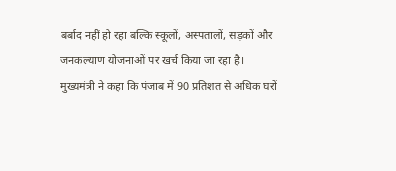बर्बाद नहीं हो रहा बल्कि स्कूलों, अस्पतालों, सड़कों और जनकल्याण योजनाओं पर खर्च किया जा रहा है।
मुख्यमंत्री ने कहा कि पंजाब में 90 प्रतिशत से अधिक घरों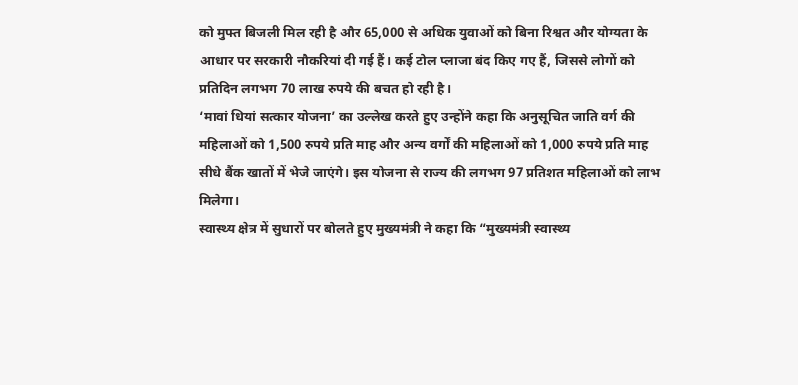को मुफ्त बिजली मिल रही है और 65,000 से अधिक युवाओं को बिना रिश्वत और योग्यता के आधार पर सरकारी नौकरियां दी गई हैं। कई टोल प्लाजा बंद किए गए हैं, जिससे लोगों को प्रतिदिन लगभग 70 लाख रुपये की बचत हो रही है।
‘मावां धियां सत्कार योजना’ का उल्लेख करते हुए उन्होंने कहा कि अनुसूचित जाति वर्ग की महिलाओं को 1,500 रुपये प्रति माह और अन्य वर्गों की महिलाओं को 1,000 रुपये प्रति माह सीधे बैंक खातों में भेजे जाएंगे। इस योजना से राज्य की लगभग 97 प्रतिशत महिलाओं को लाभ मिलेगा।
स्वास्थ्य क्षेत्र में सुधारों पर बोलते हुए मुख्यमंत्री ने कहा कि “मुख्यमंत्री स्वास्थ्य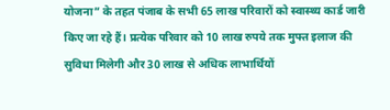योजना” के तहत पंजाब के सभी 65 लाख परिवारों को स्वास्थ्य कार्ड जारी किए जा रहे हैं। प्रत्येक परिवार को 10 लाख रुपये तक मुफ्त इलाज की सुविधा मिलेगी और 30 लाख से अधिक लाभार्थियों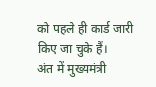को पहले ही कार्ड जारी किए जा चुके हैं।
अंत में मुख्यमंत्री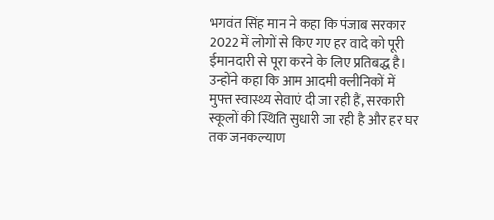भगवंत सिंह मान ने कहा कि पंजाब सरकार 2022 में लोगों से किए गए हर वादे को पूरी ईमानदारी से पूरा करने के लिए प्रतिबद्ध है। उन्होंने कहा कि आम आदमी क्लीनिकों में मुफ्त स्वास्थ्य सेवाएं दी जा रही हैं, सरकारी स्कूलों की स्थिति सुधारी जा रही है और हर घर तक जनकल्याण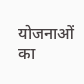योजनाओं का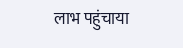लाभ पहुंचाया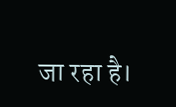जा रहा है।